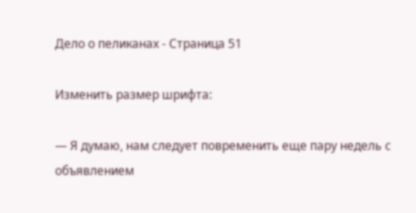Дело о пеликанах - Страница 51

Изменить размер шрифта:

— Я думаю, нам следует повременить еще пару недель с объявлением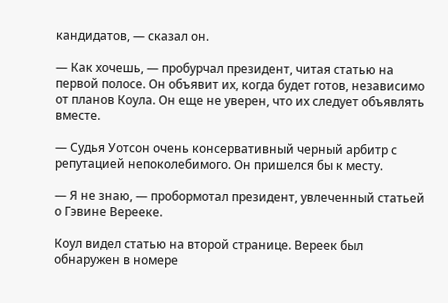кандидатов, — сказал он.

— Как хочешь, — пробурчал президент, читая статью на первой полосе. Он объявит их, когда будет готов, независимо от планов Коула. Он еще не уверен, что их следует объявлять вместе.

— Судья Уотсон очень консервативный черный арбитр с репутацией непоколебимого. Он пришелся бы к месту.

— Я не знаю, — пробормотал президент, увлеченный статьей о Гэвине Верееке.

Коул видел статью на второй странице. Вереек был обнаружен в номере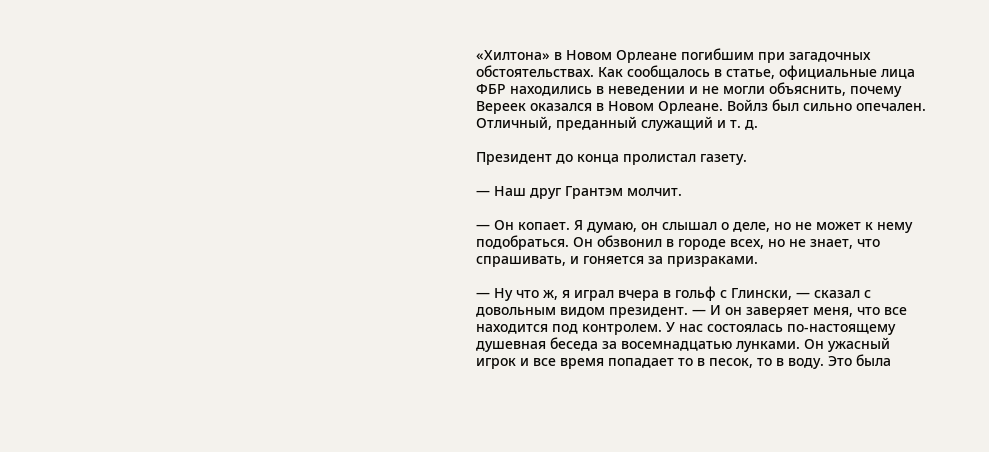«Хилтона» в Новом Орлеане погибшим при загадочных обстоятельствах. Как сообщалось в статье, официальные лица ФБР находились в неведении и не могли объяснить, почему Вереек оказался в Новом Орлеане. Войлз был сильно опечален. Отличный, преданный служащий и т. д.

Президент до конца пролистал газету.

— Наш друг Грантэм молчит.

— Он копает. Я думаю, он слышал о деле, но не может к нему подобраться. Он обзвонил в городе всех, но не знает, что спрашивать, и гоняется за призраками.

— Ну что ж, я играл вчера в гольф с Глински, — сказал с довольным видом президент. — И он заверяет меня, что все находится под контролем. У нас состоялась по-настоящему душевная беседа за восемнадцатью лунками. Он ужасный игрок и все время попадает то в песок, то в воду. Это была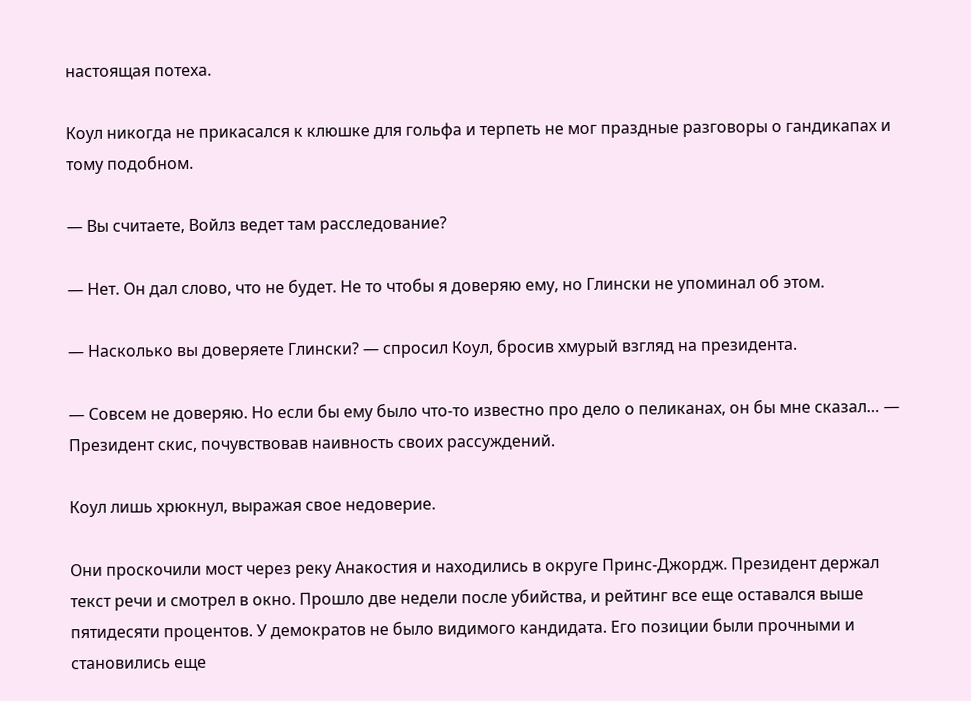настоящая потеха.

Коул никогда не прикасался к клюшке для гольфа и терпеть не мог праздные разговоры о гандикапах и тому подобном.

— Вы считаете, Войлз ведет там расследование?

— Нет. Он дал слово, что не будет. Не то чтобы я доверяю ему, но Глински не упоминал об этом.

— Насколько вы доверяете Глински? — спросил Коул, бросив хмурый взгляд на президента.

— Совсем не доверяю. Но если бы ему было что-то известно про дело о пеликанах, он бы мне сказал… — Президент скис, почувствовав наивность своих рассуждений.

Коул лишь хрюкнул, выражая свое недоверие.

Они проскочили мост через реку Анакостия и находились в округе Принс-Джордж. Президент держал текст речи и смотрел в окно. Прошло две недели после убийства, и рейтинг все еще оставался выше пятидесяти процентов. У демократов не было видимого кандидата. Его позиции были прочными и становились еще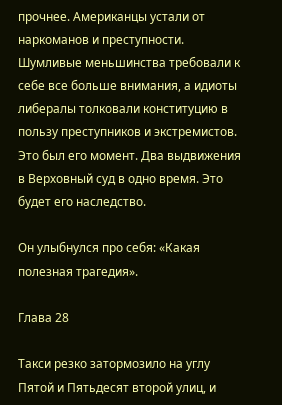прочнее. Американцы устали от наркоманов и преступности. Шумливые меньшинства требовали к себе все больше внимания, а идиоты либералы толковали конституцию в пользу преступников и экстремистов. Это был его момент. Два выдвижения в Верховный суд в одно время. Это будет его наследство.

Он улыбнулся про себя: «Какая полезная трагедия».

Глава 28

Такси резко затормозило на углу Пятой и Пятьдесят второй улиц, и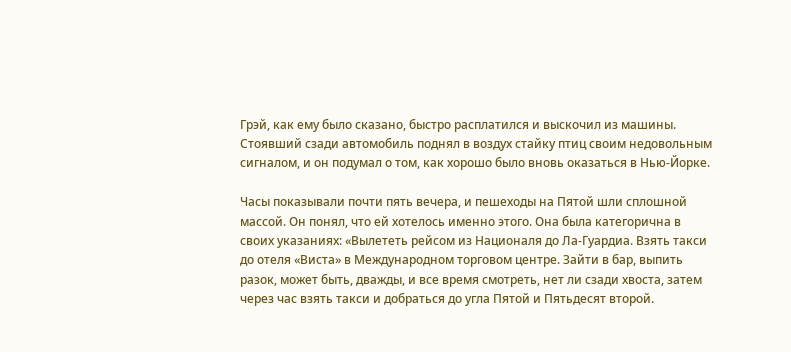Грэй, как ему было сказано, быстро расплатился и выскочил из машины. Стоявший сзади автомобиль поднял в воздух стайку птиц своим недовольным сигналом, и он подумал о том, как хорошо было вновь оказаться в Нью-Йорке.

Часы показывали почти пять вечера, и пешеходы на Пятой шли сплошной массой. Он понял, что ей хотелось именно этого. Она была категорична в своих указаниях: «Вылететь рейсом из Националя до Ла-Гуардиа. Взять такси до отеля «Виста» в Международном торговом центре. Зайти в бар, выпить разок, может быть, дважды, и все время смотреть, нет ли сзади хвоста, затем через час взять такси и добраться до угла Пятой и Пятьдесят второй.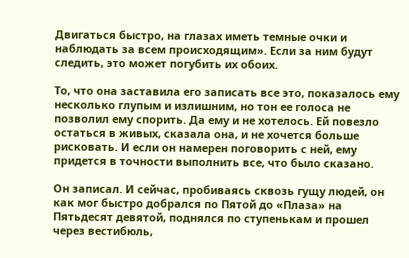Двигаться быстро, на глазах иметь темные очки и наблюдать за всем происходящим». Если за ним будут следить, это может погубить их обоих.

То, что она заставила его записать все это, показалось ему несколько глупым и излишним, но тон ее голоса не позволил ему спорить. Да ему и не хотелось. Ей повезло остаться в живых, сказала она, и не хочется больше рисковать. И если он намерен поговорить с ней, ему придется в точности выполнить все, что было сказано.

Он записал. И сейчас, пробиваясь сквозь гущу людей, он как мог быстро добрался по Пятой до «Плаза» на Пятьдесят девятой, поднялся по ступенькам и прошел через вестибюль,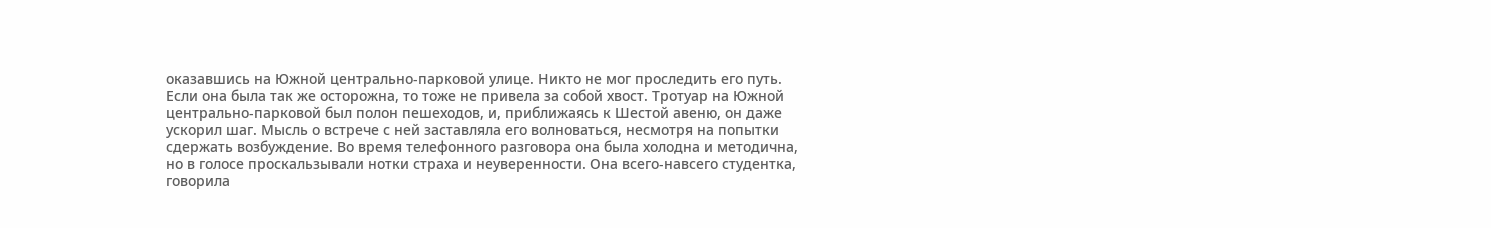оказавшись на Южной центрально-парковой улице. Никто не мог проследить его путь. Если она была так же осторожна, то тоже не привела за собой хвост. Тротуар на Южной центрально-парковой был полон пешеходов, и, приближаясь к Шестой авеню, он даже ускорил шаг. Мысль о встрече с ней заставляла его волноваться, несмотря на попытки сдержать возбуждение. Во время телефонного разговора она была холодна и методична, но в голосе проскальзывали нотки страха и неуверенности. Она всего-навсего студентка, говорила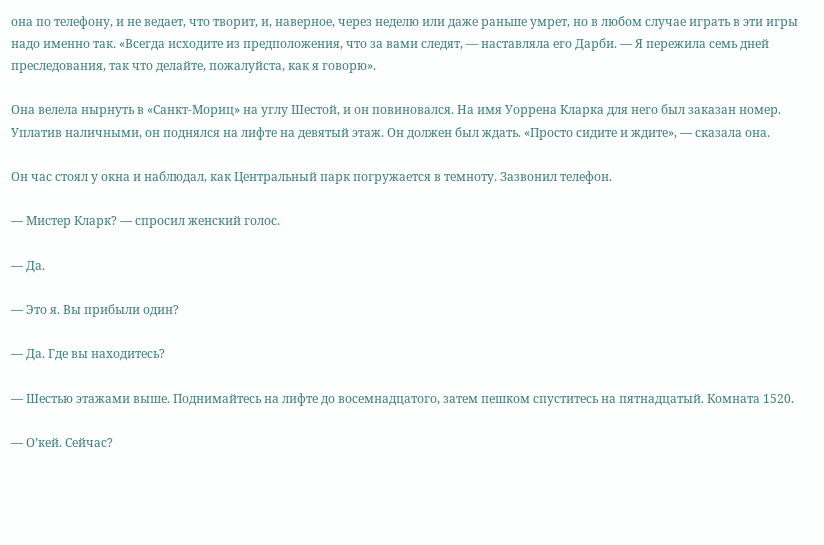она по телефону, и не ведает, что творит, и, наверное, через неделю или даже раньше умрет, но в любом случае играть в эти игры надо именно так. «Всегда исходите из предположения, что за вами следят, — наставляла его Дарби. — Я пережила семь дней преследования, так что делайте, пожалуйста, как я говорю».

Она велела нырнуть в «Санкт-Мориц» на углу Шестой, и он повиновался. На имя Уоррена Кларка для него был заказан номер. Уплатив наличными, он поднялся на лифте на девятый этаж. Он должен был ждать. «Просто сидите и ждите», — сказала она.

Он час стоял у окна и наблюдал, как Центральный парк погружается в темноту. Зазвонил телефон.

— Мистер Кларк? — спросил женский голос.

— Да.

— Это я. Вы прибыли один?

— Да. Где вы находитесь?

— Шестью этажами выше. Поднимайтесь на лифте до восемнадцатого, затем пешком спуститесь на пятнадцатый. Комната 1520.

— О’кей. Сейчас?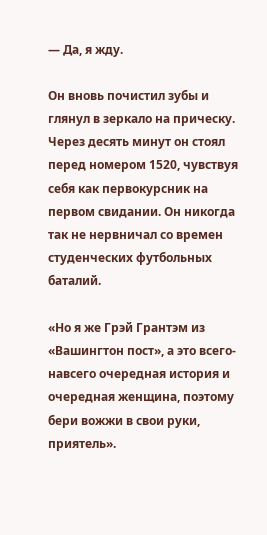— Да, я жду.

Он вновь почистил зубы и глянул в зеркало на прическу. Через десять минут он стоял перед номером 1520, чувствуя себя как первокурсник на первом свидании. Он никогда так не нервничал со времен студенческих футбольных баталий.

«Но я же Грэй Грантэм из «Вашингтон пост», а это всего-навсего очередная история и очередная женщина, поэтому бери вожжи в свои руки, приятель».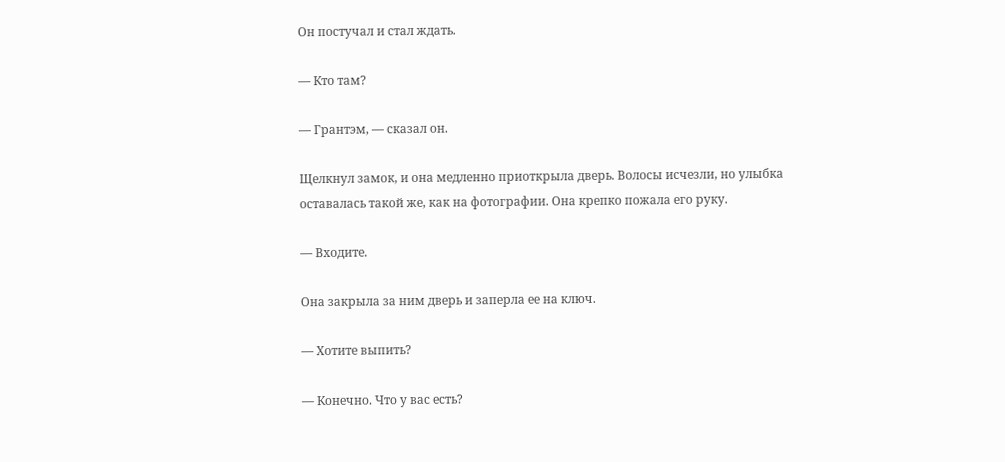Он постучал и стал ждать.

— Кто там?

— Грантэм, — сказал он.

Щелкнул замок, и она медленно приоткрыла дверь. Волосы исчезли, но улыбка оставалась такой же, как на фотографии. Она крепко пожала его руку.

— Входите.

Она закрыла за ним дверь и заперла ее на ключ.

— Хотите выпить?

— Конечно. Что у вас есть?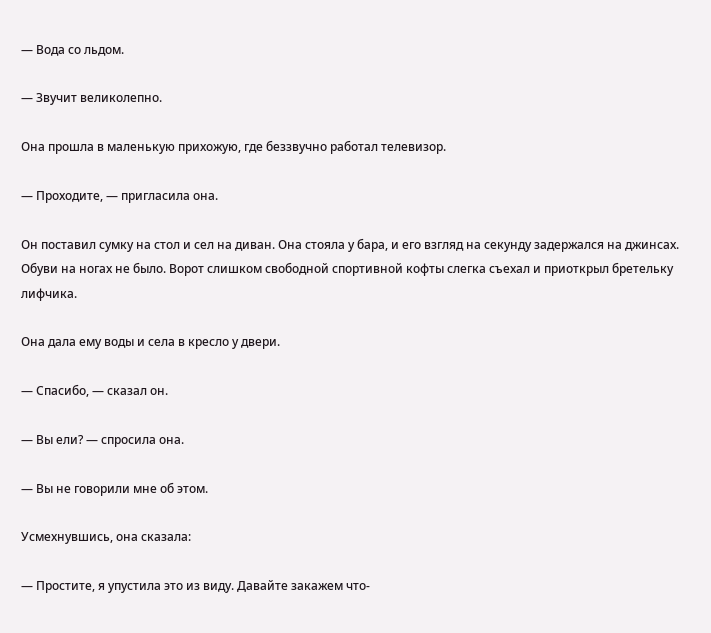— Вода со льдом.

— Звучит великолепно.

Она прошла в маленькую прихожую, где беззвучно работал телевизор.

— Проходите, — пригласила она.

Он поставил сумку на стол и сел на диван. Она стояла у бара, и его взгляд на секунду задержался на джинсах. Обуви на ногах не было. Ворот слишком свободной спортивной кофты слегка съехал и приоткрыл бретельку лифчика.

Она дала ему воды и села в кресло у двери.

— Спасибо, — сказал он.

— Вы ели? — спросила она.

— Вы не говорили мне об этом.

Усмехнувшись, она сказала:

— Простите, я упустила это из виду. Давайте закажем что-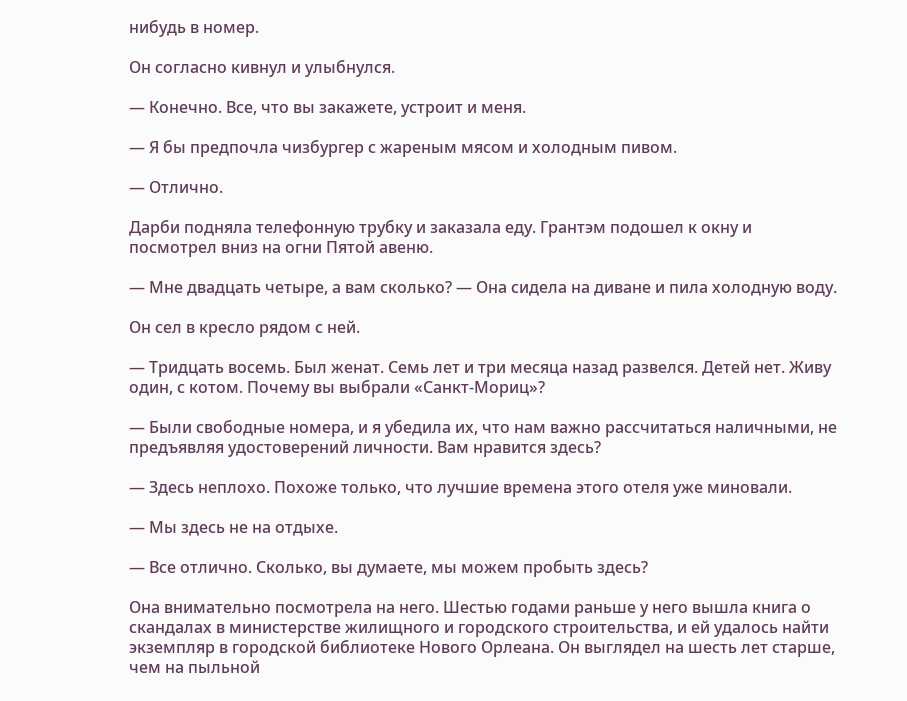нибудь в номер.

Он согласно кивнул и улыбнулся.

— Конечно. Все, что вы закажете, устроит и меня.

— Я бы предпочла чизбургер с жареным мясом и холодным пивом.

— Отлично.

Дарби подняла телефонную трубку и заказала еду. Грантэм подошел к окну и посмотрел вниз на огни Пятой авеню.

— Мне двадцать четыре, а вам сколько? — Она сидела на диване и пила холодную воду.

Он сел в кресло рядом с ней.

— Тридцать восемь. Был женат. Семь лет и три месяца назад развелся. Детей нет. Живу один, с котом. Почему вы выбрали «Санкт-Мориц»?

— Были свободные номера, и я убедила их, что нам важно рассчитаться наличными, не предъявляя удостоверений личности. Вам нравится здесь?

— Здесь неплохо. Похоже только, что лучшие времена этого отеля уже миновали.

— Мы здесь не на отдыхе.

— Все отлично. Сколько, вы думаете, мы можем пробыть здесь?

Она внимательно посмотрела на него. Шестью годами раньше у него вышла книга о скандалах в министерстве жилищного и городского строительства, и ей удалось найти экземпляр в городской библиотеке Нового Орлеана. Он выглядел на шесть лет старше, чем на пыльной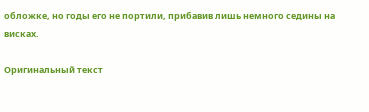обложке, но годы его не портили, прибавив лишь немного седины на висках.

Оригинальный текст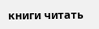книги читать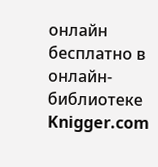онлайн бесплатно в онлайн-библиотеке Knigger.com